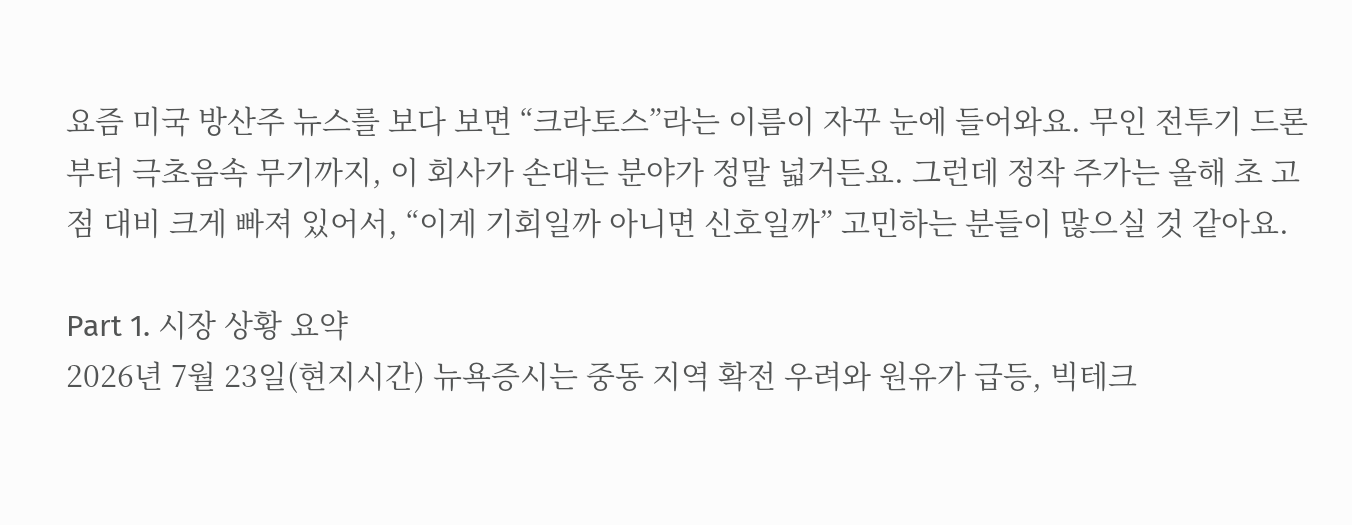요즘 미국 방산주 뉴스를 보다 보면 “크라토스”라는 이름이 자꾸 눈에 들어와요. 무인 전투기 드론부터 극초음속 무기까지, 이 회사가 손대는 분야가 정말 넓거든요. 그런데 정작 주가는 올해 초 고점 대비 크게 빠져 있어서, “이게 기회일까 아니면 신호일까” 고민하는 분들이 많으실 것 같아요.

Part 1. 시장 상황 요약
2026년 7월 23일(현지시간) 뉴욕증시는 중동 지역 확전 우려와 원유가 급등, 빅테크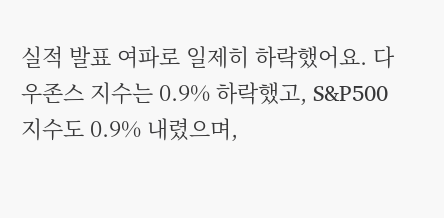실적 발표 여파로 일제히 하락했어요. 다우존스 지수는 0.9% 하락했고, S&P500 지수도 0.9% 내렸으며,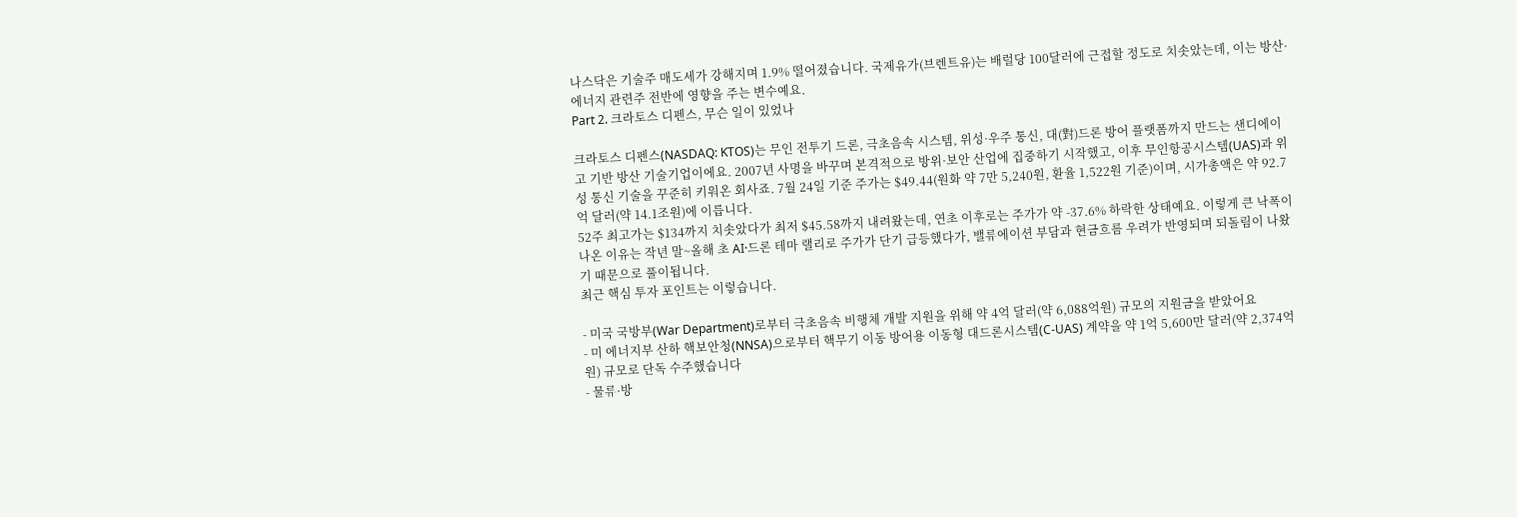나스닥은 기술주 매도세가 강해지며 1.9% 떨어졌습니다. 국제유가(브렌트유)는 배럴당 100달러에 근접할 정도로 치솟았는데, 이는 방산·에너지 관련주 전반에 영향을 주는 변수예요.
Part 2. 크라토스 디펜스, 무슨 일이 있었나

크라토스 디펜스(NASDAQ: KTOS)는 무인 전투기 드론, 극초음속 시스템, 위성·우주 통신, 대(對)드론 방어 플랫폼까지 만드는 샌디에이고 기반 방산 기술기업이에요. 2007년 사명을 바꾸며 본격적으로 방위·보안 산업에 집중하기 시작했고, 이후 무인항공시스템(UAS)과 위성 통신 기술을 꾸준히 키워온 회사죠. 7월 24일 기준 주가는 $49.44(원화 약 7만 5,240원, 환율 1,522원 기준)이며, 시가총액은 약 92.7억 달러(약 14.1조원)에 이릅니다.
52주 최고가는 $134까지 치솟았다가 최저 $45.58까지 내려왔는데, 연초 이후로는 주가가 약 -37.6% 하락한 상태예요. 이렇게 큰 낙폭이 나온 이유는 작년 말~올해 초 AI·드론 테마 랠리로 주가가 단기 급등했다가, 밸류에이션 부담과 현금흐름 우려가 반영되며 되돌림이 나왔기 때문으로 풀이됩니다.
최근 핵심 투자 포인트는 이렇습니다.

- 미국 국방부(War Department)로부터 극초음속 비행체 개발 지원을 위해 약 4억 달러(약 6,088억원) 규모의 지원금을 받았어요
- 미 에너지부 산하 핵보안청(NNSA)으로부터 핵무기 이동 방어용 이동형 대드론시스템(C-UAS) 계약을 약 1억 5,600만 달러(약 2,374억원) 규모로 단독 수주했습니다
- 물류·방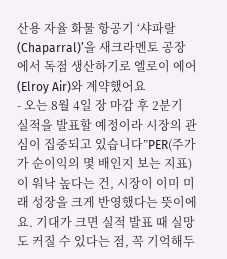산용 자율 화물 항공기 ‘샤파랄(Chaparral)’을 새크라멘토 공장에서 독점 생산하기로 엘로이 에어(Elroy Air)와 계약했어요
- 오는 8월 4일 장 마감 후 2분기 실적을 발표할 예정이라 시장의 관심이 집중되고 있습니다”PER(주가가 순이익의 몇 배인지 보는 지표)이 워낙 높다는 건, 시장이 이미 미래 성장을 크게 반영했다는 뜻이에요. 기대가 크면 실적 발표 때 실망도 커질 수 있다는 점, 꼭 기억해두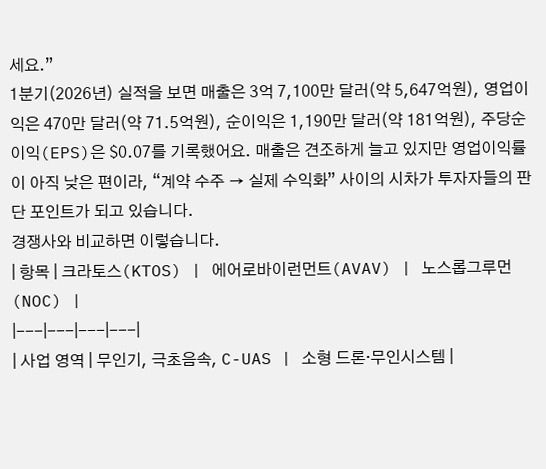세요.”
1분기(2026년) 실적을 보면 매출은 3억 7,100만 달러(약 5,647억원), 영업이익은 470만 달러(약 71.5억원), 순이익은 1,190만 달러(약 181억원), 주당순이익(EPS)은 $0.07를 기록했어요. 매출은 견조하게 늘고 있지만 영업이익률이 아직 낮은 편이라, “계약 수주 → 실제 수익화” 사이의 시차가 투자자들의 판단 포인트가 되고 있습니다.
경쟁사와 비교하면 이렇습니다.
| 항목 | 크라토스(KTOS) | 에어로바이런먼트(AVAV) | 노스롭그루먼(NOC) |
|---|---|---|---|
| 사업 영역 | 무인기, 극초음속, C-UAS | 소형 드론·무인시스템 |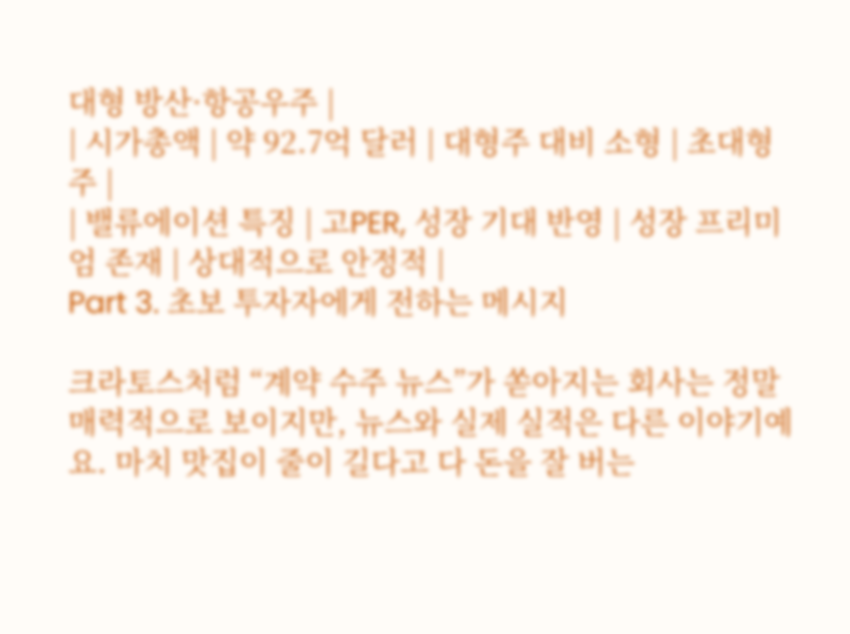대형 방산·항공우주 |
| 시가총액 | 약 92.7억 달러 | 대형주 대비 소형 | 초대형주 |
| 밸류에이션 특징 | 고PER, 성장 기대 반영 | 성장 프리미엄 존재 | 상대적으로 안정적 |
Part 3. 초보 투자자에게 전하는 메시지

크라토스처럼 “계약 수주 뉴스”가 쏟아지는 회사는 정말 매력적으로 보이지만, 뉴스와 실제 실적은 다른 이야기예요. 마치 맛집이 줄이 길다고 다 돈을 잘 버는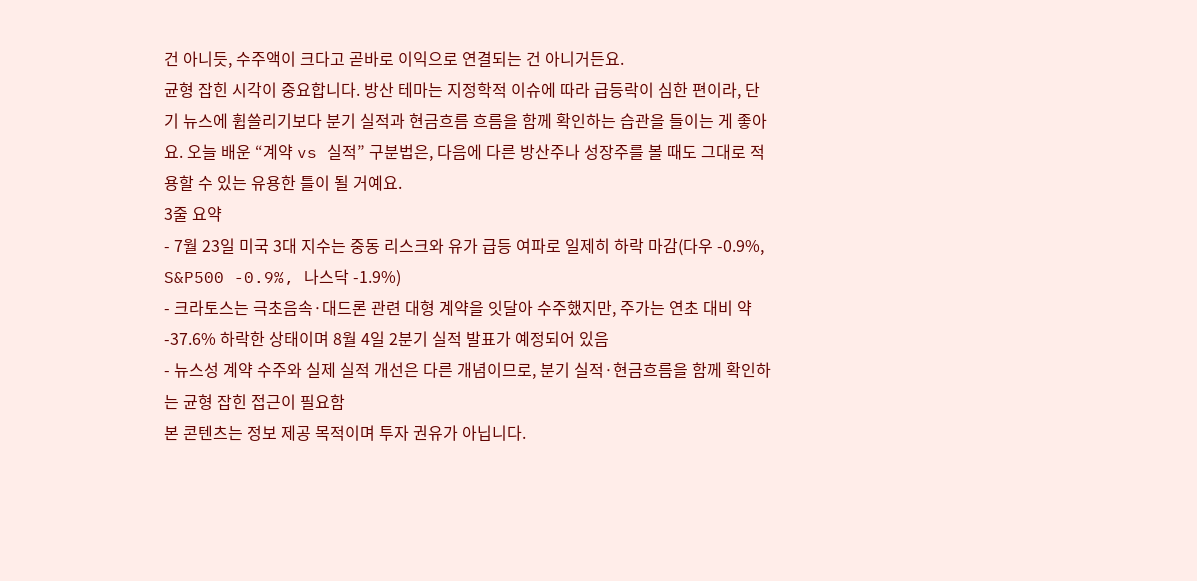건 아니듯, 수주액이 크다고 곧바로 이익으로 연결되는 건 아니거든요.
균형 잡힌 시각이 중요합니다. 방산 테마는 지정학적 이슈에 따라 급등락이 심한 편이라, 단기 뉴스에 휩쓸리기보다 분기 실적과 현금흐름 흐름을 함께 확인하는 습관을 들이는 게 좋아요. 오늘 배운 “계약 vs 실적” 구분법은, 다음에 다른 방산주나 성장주를 볼 때도 그대로 적용할 수 있는 유용한 틀이 될 거예요.
3줄 요약
- 7월 23일 미국 3대 지수는 중동 리스크와 유가 급등 여파로 일제히 하락 마감(다우 -0.9%, S&P500 -0.9%, 나스닥 -1.9%)
- 크라토스는 극초음속·대드론 관련 대형 계약을 잇달아 수주했지만, 주가는 연초 대비 약 -37.6% 하락한 상태이며 8월 4일 2분기 실적 발표가 예정되어 있음
- 뉴스성 계약 수주와 실제 실적 개선은 다른 개념이므로, 분기 실적·현금흐름을 함께 확인하는 균형 잡힌 접근이 필요함
본 콘텐츠는 정보 제공 목적이며 투자 권유가 아닙니다.